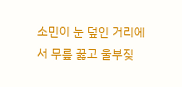소민이 눈 덮인 거리에서 무릎 꿇고 울부짖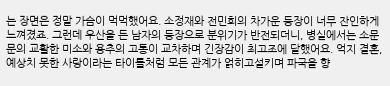는 장면은 정말 가슴이 먹먹했어요. 소정재와 전민희의 차가운 등장이 너무 잔인하게 느껴졌죠. 그런데 우산을 든 남자의 등장으로 분위기가 반전되더니, 병실에서는 소문문의 교활한 미소와 용추의 고통이 교차하며 긴장감이 최고조에 달했어요. 억지 결혼, 예상치 못한 사랑이라는 타이틀처럼 모든 관계가 얽히고설키며 파국을 향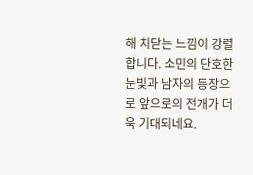해 치닫는 느낌이 강렬합니다. 소민의 단호한 눈빛과 남자의 등장으로 앞으로의 전개가 더욱 기대되네요.